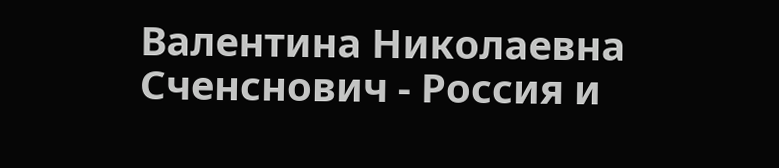Валентина Николаевна Сченснович - Россия и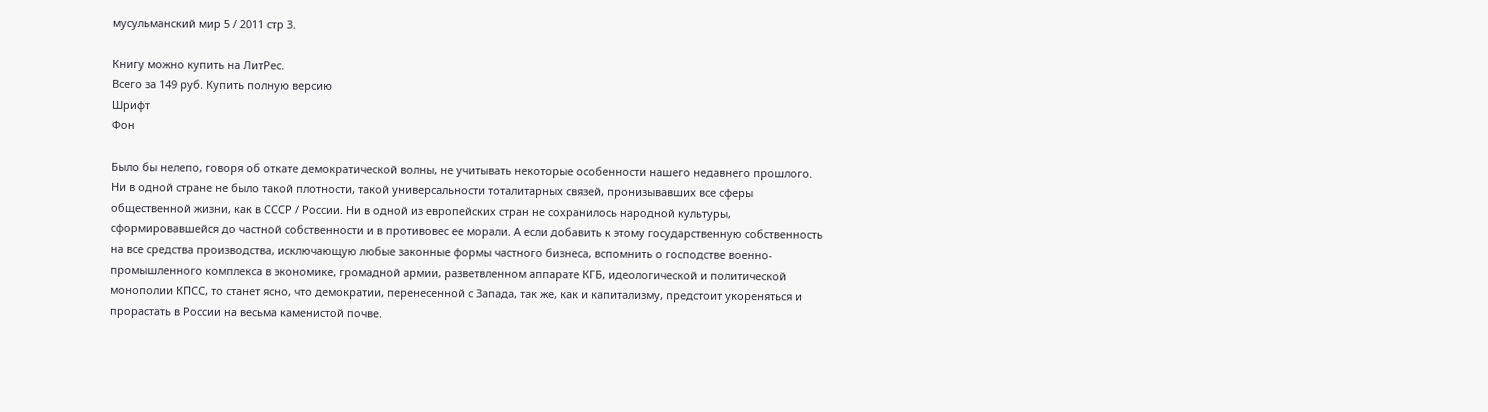мусульманский мир 5 / 2011 стр 3.

Книгу можно купить на ЛитРес.
Всего за 149 руб. Купить полную версию
Шрифт
Фон

Было бы нелепо, говоря об откате демократической волны, не учитывать некоторые особенности нашего недавнего прошлого. Ни в одной стране не было такой плотности, такой универсальности тоталитарных связей, пронизывавших все сферы общественной жизни, как в СССР / России. Ни в одной из европейских стран не сохранилось народной культуры, сформировавшейся до частной собственности и в противовес ее морали. А если добавить к этому государственную собственность на все средства производства, исключающую любые законные формы частного бизнеса, вспомнить о господстве военно-промышленного комплекса в экономике, громадной армии, разветвленном аппарате КГБ, идеологической и политической монополии КПСС, то станет ясно, что демократии, перенесенной с Запада, так же, как и капитализму, предстоит укореняться и прорастать в России на весьма каменистой почве.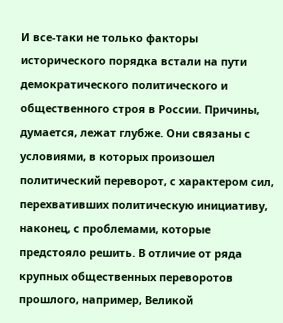И все-таки не только факторы исторического порядка встали на пути демократического политического и общественного строя в России. Причины, думается, лежат глубже. Они связаны с условиями, в которых произошел политический переворот, с характером сил, перехвативших политическую инициативу, наконец, с проблемами, которые предстояло решить. В отличие от ряда крупных общественных переворотов прошлого, например, Великой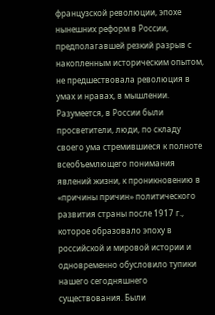французской революции, эпохе нынешних реформ в России, предполагавшей резкий разрыв с накопленным историческим опытом, не предшествовала революция в умах и нравах, в мышлении. Разумеется, в России были просветители, люди, по складу своего ума стремившиеся к полноте всеобъемлющего понимания явлений жизни, к проникновению в «причины причин» политического развития страны после 1917 г., которое образовало эпоху в российской и мировой истории и одновременно обусловило тупики нашего сегодняшнего существования. Были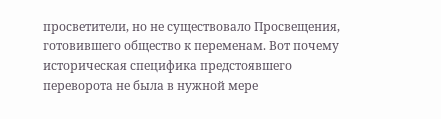просветители, но не существовало Просвещения, готовившего общество к переменам. Вот почему историческая специфика предстоявшего переворота не была в нужной мере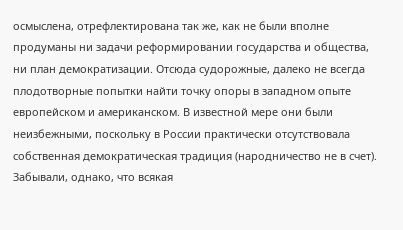осмыслена, отрефлектирована так же, как не были вполне продуманы ни задачи реформировании государства и общества, ни план демократизации. Отсюда судорожные, далеко не всегда плодотворные попытки найти точку опоры в западном опыте европейском и американском. В известной мере они были неизбежными, поскольку в России практически отсутствовала собственная демократическая традиция (народничество не в счет). Забывали, однако, что всякая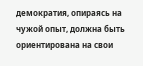демократия, опираясь на чужой опыт, должна быть ориентирована на свои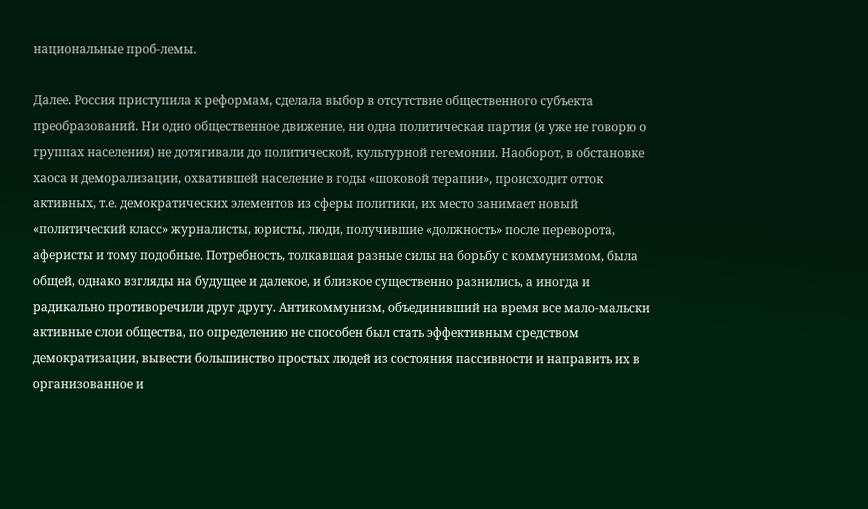национальные проб-лемы.

Далее. Россия приступила к реформам, сделала выбор в отсутствие общественного субъекта преобразований. Ни одно общественное движение, ни одна политическая партия (я уже не говорю о группах населения) не дотягивали до политической, культурной гегемонии. Наоборот, в обстановке хаоса и деморализации, охватившей население в годы «шоковой терапии», происходит отток активных, т.е. демократических элементов из сферы политики, их место занимает новый «политический класс» журналисты, юристы, люди, получившие «должность» после переворота, аферисты и тому подобные. Потребность, толкавшая разные силы на борьбу с коммунизмом, была общей, однако взгляды на будущее и далекое, и близкое существенно разнились, а иногда и радикально противоречили друг другу. Антикоммунизм, объединивший на время все мало-мальски активные слои общества, по определению не способен был стать эффективным средством демократизации, вывести большинство простых людей из состояния пассивности и направить их в организованное и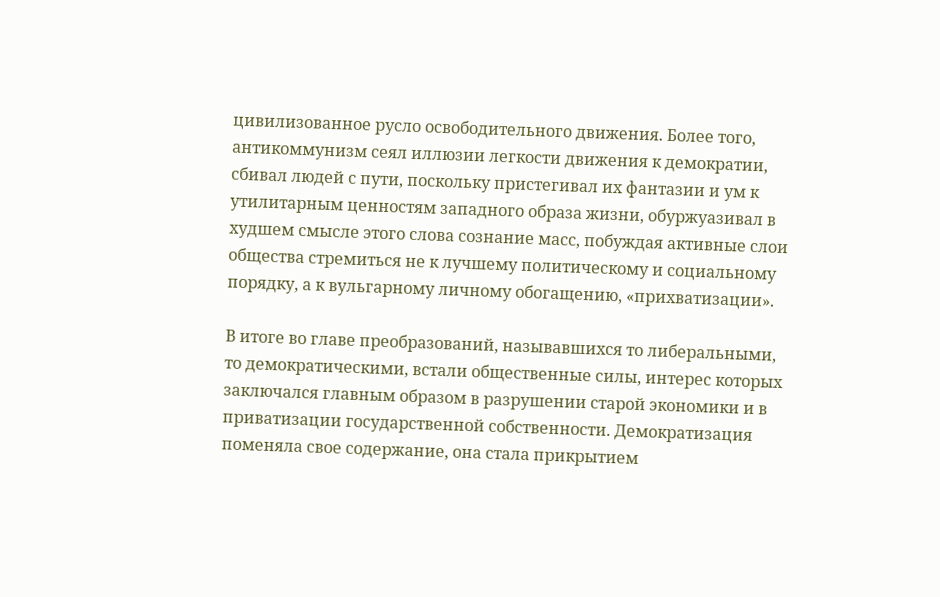цивилизованное русло освободительного движения. Более того, антикоммунизм сеял иллюзии легкости движения к демократии, сбивал людей с пути, поскольку пристегивал их фантазии и ум к утилитарным ценностям западного образа жизни, обуржуазивал в худшем смысле этого слова сознание масс, побуждая активные слои общества стремиться не к лучшему политическому и социальному порядку, а к вульгарному личному обогащению, «прихватизации».

В итоге во главе преобразований, называвшихся то либеральными, то демократическими, встали общественные силы, интерес которых заключался главным образом в разрушении старой экономики и в приватизации государственной собственности. Демократизация поменяла свое содержание, она стала прикрытием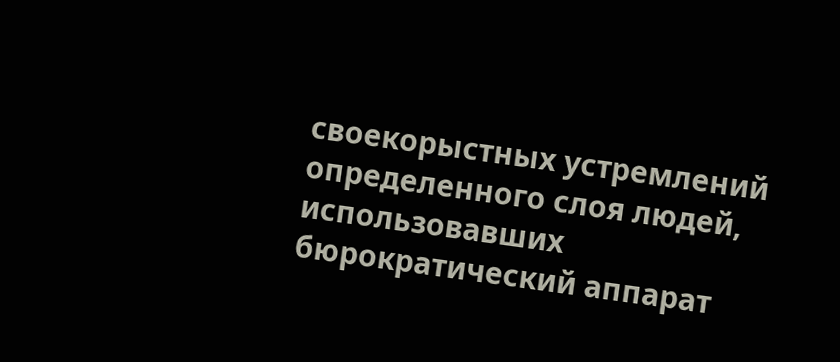своекорыстных устремлений определенного слоя людей, использовавших бюрократический аппарат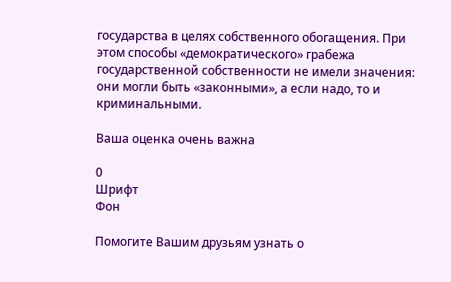государства в целях собственного обогащения. При этом способы «демократического» грабежа государственной собственности не имели значения: они могли быть «законными», а если надо, то и криминальными.

Ваша оценка очень важна

0
Шрифт
Фон

Помогите Вашим друзьям узнать о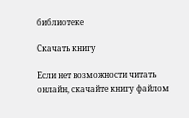библиотеке

Скачать книгу

Если нет возможности читать онлайн, скачайте книгу файлом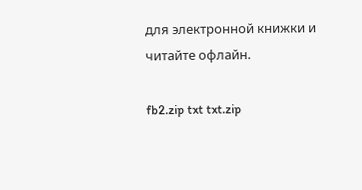для электронной книжки и читайте офлайн.

fb2.zip txt txt.zip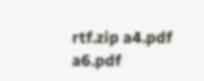rtf.zip a4.pdf a6.pdf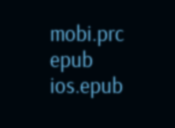mobi.prc epub ios.epub